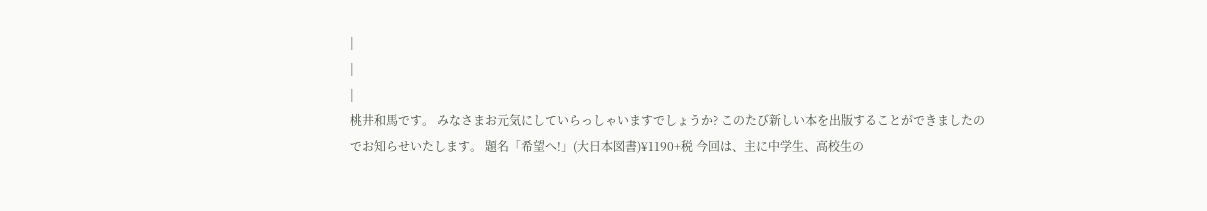|
|
|
桃井和馬です。 みなさまお元気にしていらっしゃいますでしょうか? このたび新しい本を出版することができましたのでお知らせいたします。 題名「希望へ!」(大日本図書)¥1190+税 今回は、主に中学生、高校生の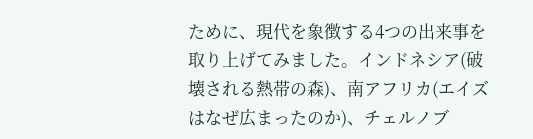ために、現代を象徴する4つの出来事を取り上げてみました。インドネシア(破壊される熱帯の森)、南アフリカ(エイズはなぜ広まったのか)、チェルノブ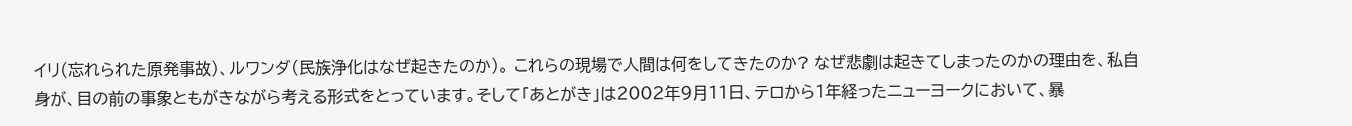イリ(忘れられた原発事故)、ルワンダ(民族浄化はなぜ起きたのか)。 これらの現場で人間は何をしてきたのか? なぜ悲劇は起きてしまったのかの理由を、私自身が、目の前の事象ともがきながら考える形式をとっています。そして「あとがき」は2002年9月11日、テロから1年経ったニューヨークにおいて、暴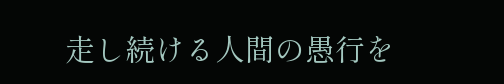走し続ける人間の愚行を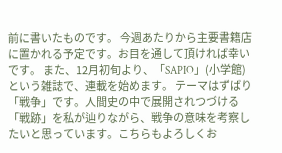前に書いたものです。 今週あたりから主要書籍店に置かれる予定です。お目を通して頂ければ幸いです。 また、12月初旬より、「SAPIO」(小学館)という雑誌で、連載を始めます。 テーマはずばり「戦争」です。人間史の中で展開されつづける「戦跡」を私が辿りながら、戦争の意味を考察したいと思っています。こちらもよろしくお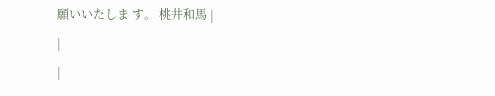願いいたしま す。 桃井和馬 |
|
|